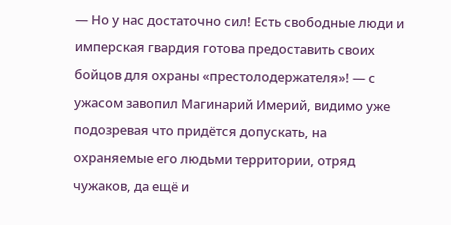— Но у нас достаточно сил! Есть свободные люди и имперская гвардия готова предоставить своих бойцов для охраны «престолодержателя»! — с ужасом завопил Магинарий Имерий, видимо уже подозревая что придётся допускать, на охраняемые его людьми территории, отряд чужаков, да ещё и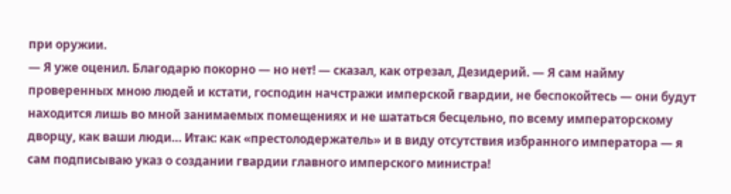при оружии.
— Я уже оценил. Благодарю покорно — но нет! — сказал, как отрезал, Дезидерий. — Я сам найму проверенных мною людей и кстати, господин начстражи имперской гвардии, не беспокойтесь — они будут находится лишь во мной занимаемых помещениях и не шататься бесцельно, по всему императорскому дворцу, как ваши люди… Итак: как «престолодержатель» и в виду отсутствия избранного императора — я сам подписываю указ о создании гвардии главного имперского министра!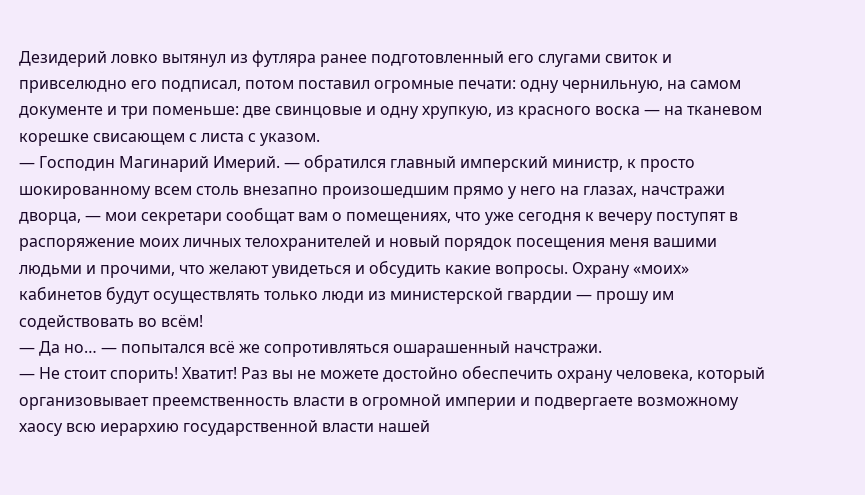Дезидерий ловко вытянул из футляра ранее подготовленный его слугами свиток и привселюдно его подписал, потом поставил огромные печати: одну чернильную, на самом документе и три поменьше: две свинцовые и одну хрупкую, из красного воска — на тканевом корешке свисающем с листа с указом.
— Господин Магинарий Имерий. — обратился главный имперский министр, к просто шокированному всем столь внезапно произошедшим прямо у него на глазах, начстражи дворца, — мои секретари сообщат вам о помещениях, что уже сегодня к вечеру поступят в распоряжение моих личных телохранителей и новый порядок посещения меня вашими людьми и прочими, что желают увидеться и обсудить какие вопросы. Охрану «моих» кабинетов будут осуществлять только люди из министерской гвардии — прошу им содействовать во всём!
— Да но… — попытался всё же сопротивляться ошарашенный начстражи.
— Не стоит спорить! Хватит! Раз вы не можете достойно обеспечить охрану человека, который организовывает преемственность власти в огромной империи и подвергаете возможному хаосу всю иерархию государственной власти нашей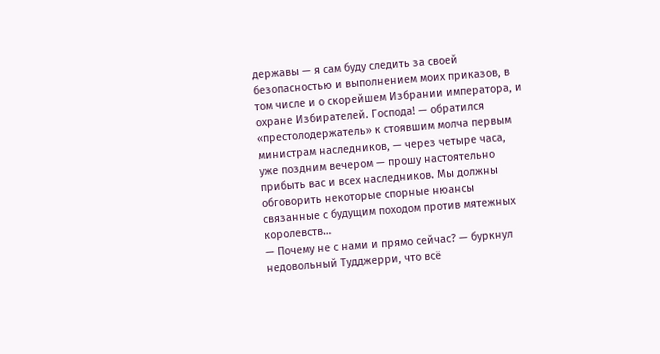державы — я сам буду следить за своей безопасностью и выполнением моих приказов, в том числе и о скорейшем Избрании императора, и охране Избирателей. Господа! — обратился «престолодержатель» к стоявшим молча первым министрам наследников, — через четыре часа, уже поздним вечером — прошу настоятельно прибыть вас и всех наследников. Мы должны обговорить некоторые спорные нюансы связанные с будущим походом против мятежных королевств…
— Почему не с нами и прямо сейчас? — буркнул недовольный Тудджерри, что всё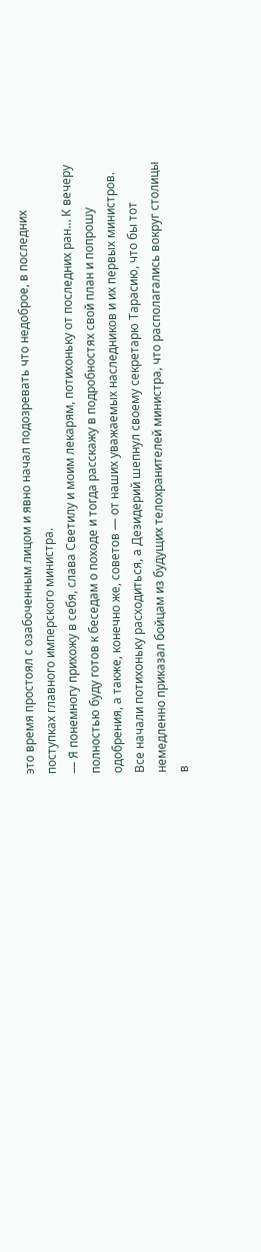это время простоял с озабоченным лицом и явно начал подозревать что недоброе, в последних поступках главного имперского министра.
— Я понемногу прихожу в себя, слава Светилу и моим лекарям, потихоньку от последних ран… К вечеру полностью буду готов к беседам о походе и тогда расскажу в подробностях свой план и попрошу одобрения, а также, конечно же, советов — от наших уважаемых наследников и их первых министров.
Все начали потихоньку расходиться, а Дезидерий шепнул своему секретарю Тарасию, что бы тот немедленно приказал бойцам из будущих телохранителей министра, что располагались вокруг столицы в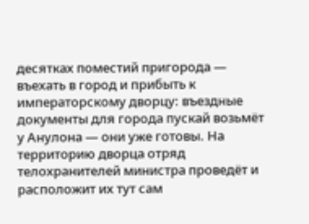десятках поместий пригорода — въехать в город и прибыть к императорскому дворцу: въездные документы для города пускай возьмёт у Анулона — они уже готовы. На территорию дворца отряд телохранителей министра проведёт и расположит их тут сам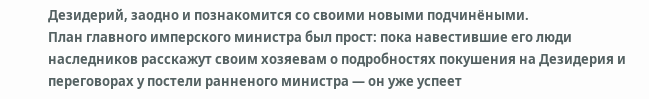Дезидерий, заодно и познакомится со своими новыми подчинёными.
План главного имперского министра был прост: пока навестившие его люди наследников расскажут своим хозяевам о подробностях покушения на Дезидерия и переговорах у постели ранненого министра — он уже успеет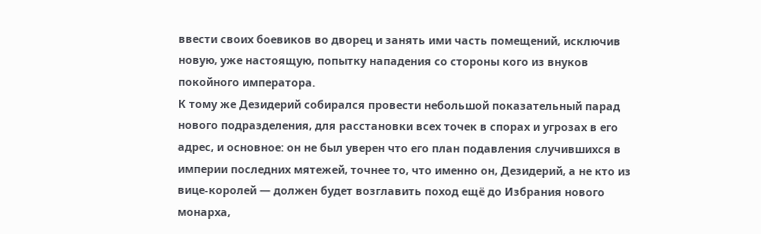ввести своих боевиков во дворец и занять ими часть помещений, исключив новую, уже настоящую, попытку нападения со стороны кого из внуков покойного императора.
К тому же Дезидерий собирался провести небольшой показательный парад нового подразделения, для расстановки всех точек в спорах и угрозах в его адрес, и основное: он не был уверен что его план подавления случившихся в империи последних мятежей, точнее то, что именно он, Дезидерий, а не кто из вице-королей — должен будет возглавить поход ещё до Избрания нового монарха,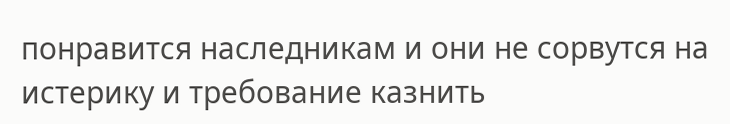понравится наследникам и они не сорвутся на истерику и требование казнить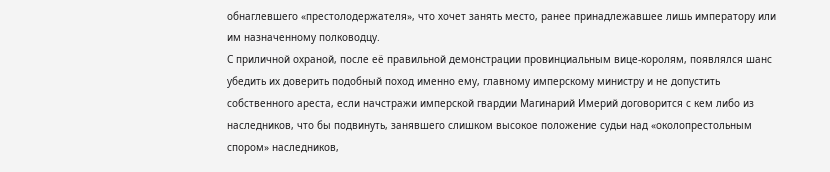обнаглевшего «престолодержателя», что хочет занять место, ранее принадлежавшее лишь императору или им назначенному полководцу.
С приличной охраной, после её правильной демонстрации провинциальным вице-королям, появлялся шанс убедить их доверить подобный поход именно ему, главному имперскому министру и не допустить собственного ареста, если начстражи имперской гвардии Магинарий Имерий договорится с кем либо из наследников, что бы подвинуть, занявшего слишком высокое положение судьи над «околопрестольным спором» наследников,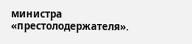министра «престолодержателя».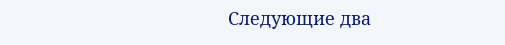Следующие два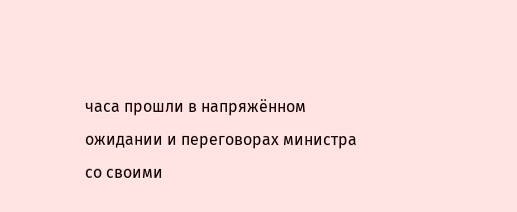часа прошли в напряжённом ожидании и переговорах министра со своими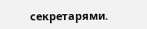секретарями.